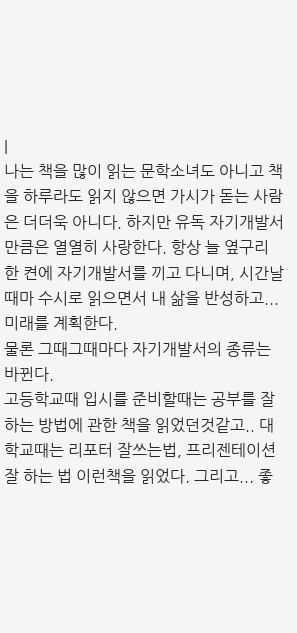|
나는 책을 많이 읽는 문학소녀도 아니고 책을 하루라도 읽지 않으면 가시가 돋는 사람은 더더욱 아니다. 하지만 유독 자기개발서 만큼은 열열히 사랑한다. 항상 늘 옆구리 한 켠에 자기개발서를 끼고 다니며, 시간날때마 수시로 읽으면서 내 삶을 반성하고... 미래를 계획한다.
물론 그때그때마다 자기개발서의 종류는 바뀐다.
고등학교때 입시를 준비할때는 공부를 잘 하는 방법에 관한 책을 읽었던것같고.. 대학교때는 리포터 잘쓰는법, 프리젠테이션 잘 하는 법 이런책을 읽었다. 그리고... 좋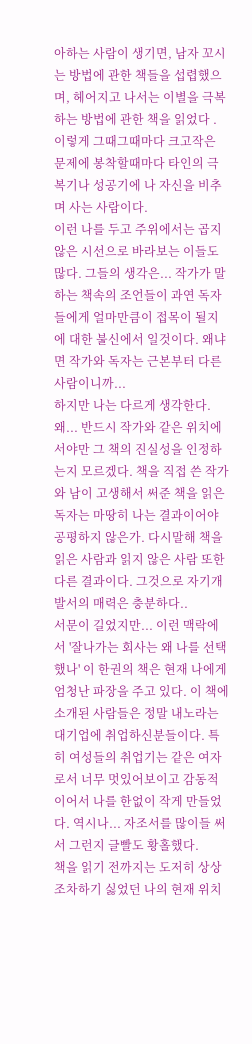아하는 사람이 생기면, 남자 꼬시는 방법에 관한 책들을 섭렵했으며, 헤어지고 나서는 이별을 극복하는 방법에 관한 책을 읽었다 . 이렇게 그때그때마다 크고작은 문제에 봉착할때마다 타인의 극복기나 성공기에 나 자신을 비추며 사는 사람이다.
이런 나를 두고 주위에서는 곱지않은 시선으로 바라보는 이들도 많다. 그들의 생각은... 작가가 말하는 책속의 조언들이 과연 독자들에게 얼마만큼이 접목이 될지에 대한 불신에서 일것이다. 왜냐면 작가와 독자는 근본부터 다른 사람이니까...
하지만 나는 다르게 생각한다. 왜... 반드시 작가와 같은 위치에 서야만 그 책의 진실성을 인정하는지 모르겠다. 책을 직접 쓴 작가와 남이 고생해서 써준 책을 읽은 독자는 마땅히 나는 결과이어야 공평하지 않은가. 다시말해 책을 읽은 사람과 읽지 않은 사람 또한 다른 결과이다. 그것으로 자기개발서의 매력은 충분하다..
서문이 길었지만... 이런 맥락에서 '잘나가는 회사는 왜 나를 선택했나' 이 한권의 책은 현재 나에게 엄청난 파장을 주고 있다. 이 책에 소개된 사람들은 정말 내노라는 대기업에 취업하신분들이다. 특히 여성들의 취업기는 같은 여자로서 너무 멋있어보이고 감동적이어서 나를 한없이 작게 만들었다. 역시나... 자조서를 많이들 써서 그런지 글빨도 황홀했다.
책을 읽기 전까지는 도저히 상상조차하기 싫었던 나의 현재 위치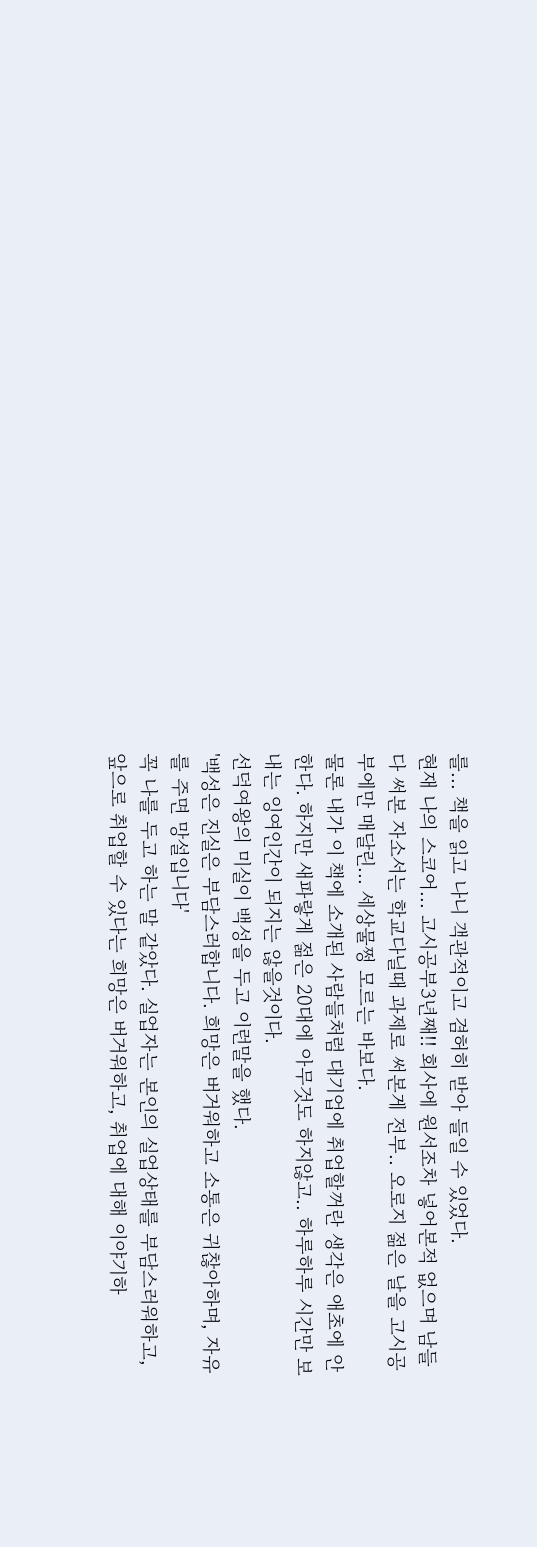를... 책을 읽고 나니 객관적이고 겸허히 받아 들일 수 있었다.
현재 나의 스코어... 고시공부3년째!! 회사에 원서조차 넣어본적 없으며 남들 다 써본 자소서는 학교다닐때 과제로 써본게 전부.. 오로지 젊은 날을 고시공부에만 매달린... 세상물쩡 모르는 바보다.
물론 내가 이 책에 소개된 사람들처럼 대기업에 취업할꺼란 생각은 애초에 안한다. 하지만 새파랗게 젊은 20대에 아무것도 하지않고.. 하루하루 시간만 보내는 잉여인간이 되지는 않을것이다.
선덕여왕의 미실이 백성을 두고 이런말을 했다.
'백성은 진실은 부담스러합니다. 희망은 버거워하고 소통은 귀찮아하며, 자유를 주면 망설입니다'
꼭 나를 두고 하는 말 같았다. 실업자는 본인의 실업상태를 부담스러워하고, 앞으로 취업할 수 있다는 희망은 버거워하고, 취업에 대해 이야기하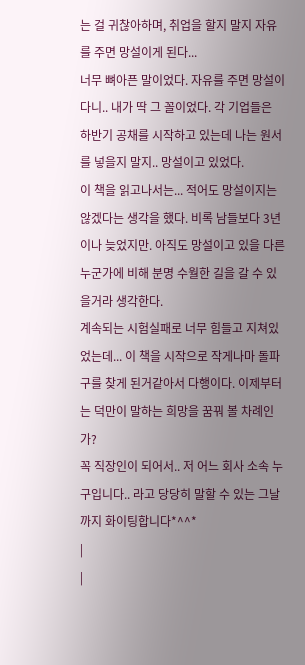는 걸 귀찮아하며, 취업을 할지 말지 자유를 주면 망설이게 된다...
너무 뼈아픈 말이었다. 자유를 주면 망설이다니.. 내가 딱 그 꼴이었다. 각 기업들은 하반기 공채를 시작하고 있는데 나는 원서를 넣을지 말지.. 망설이고 있었다.
이 책을 읽고나서는... 적어도 망설이지는 않겠다는 생각을 했다. 비록 남들보다 3년이나 늦었지만. 아직도 망설이고 있을 다른 누군가에 비해 분명 수월한 길을 갈 수 있을거라 생각한다.
계속되는 시험실패로 너무 힘들고 지쳐있었는데... 이 책을 시작으로 작게나마 돌파구를 찾게 된거같아서 다행이다. 이제부터는 덕만이 말하는 희망을 꿈꿔 볼 차례인가?
꼭 직장인이 되어서.. 저 어느 회사 소속 누구입니다.. 라고 당당히 말할 수 있는 그날까지 화이팅합니다*^^*
|
|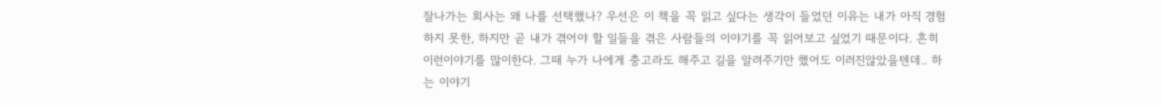잘나가는 회사는 왜 나를 선택했나? 우선은 이 책을 꼭 읽고 싶다는 생각이 들었던 이유는 내가 아직 경험하지 못한, 하지만 곧 내가 겪어야 할 일들을 겪은 사람들의 이야기를 꼭 읽어보고 싶었기 때문이다. 흔히 이런이야기를 많이한다. 그때 누가 나에게 충고라도 해주고 길을 알려주기만 했어도 이러진않았을텐데.. 하는 이야기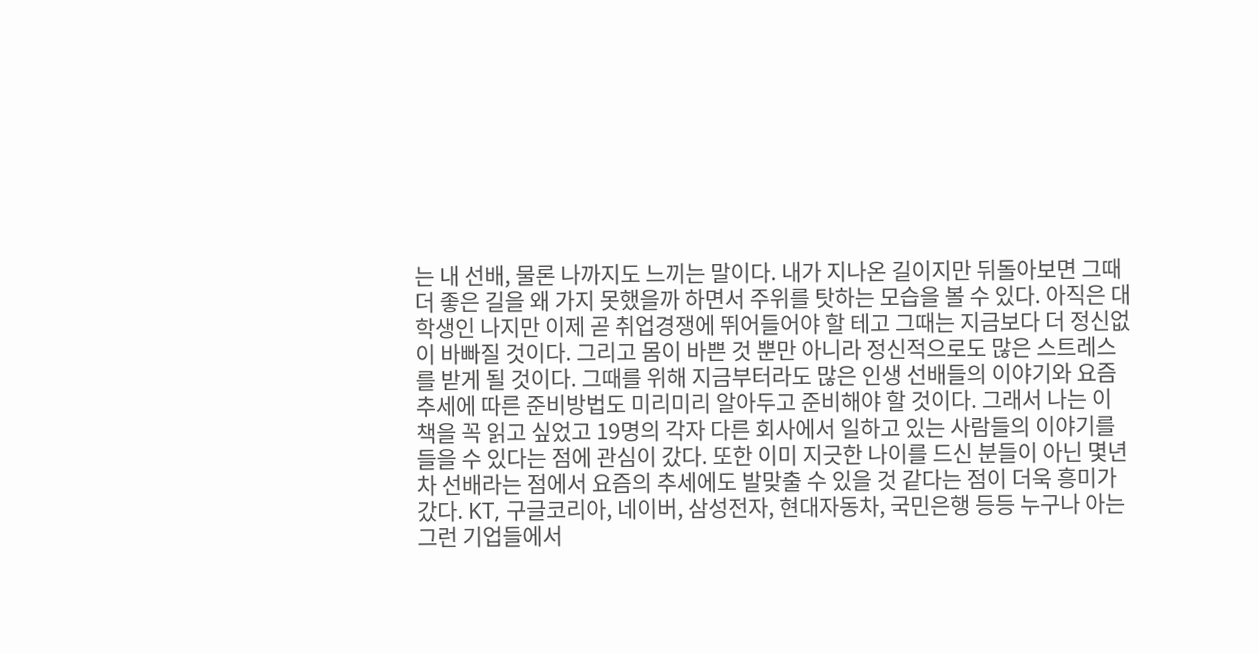는 내 선배, 물론 나까지도 느끼는 말이다. 내가 지나온 길이지만 뒤돌아보면 그때 더 좋은 길을 왜 가지 못했을까 하면서 주위를 탓하는 모습을 볼 수 있다. 아직은 대학생인 나지만 이제 곧 취업경쟁에 뛰어들어야 할 테고 그때는 지금보다 더 정신없이 바빠질 것이다. 그리고 몸이 바쁜 것 뿐만 아니라 정신적으로도 많은 스트레스를 받게 될 것이다. 그때를 위해 지금부터라도 많은 인생 선배들의 이야기와 요즘 추세에 따른 준비방법도 미리미리 알아두고 준비해야 할 것이다. 그래서 나는 이 책을 꼭 읽고 싶었고 19명의 각자 다른 회사에서 일하고 있는 사람들의 이야기를 들을 수 있다는 점에 관심이 갔다. 또한 이미 지긋한 나이를 드신 분들이 아닌 몇년 차 선배라는 점에서 요즘의 추세에도 발맞출 수 있을 것 같다는 점이 더욱 흥미가 갔다. KT, 구글코리아, 네이버, 삼성전자, 현대자동차, 국민은행 등등 누구나 아는 그런 기업들에서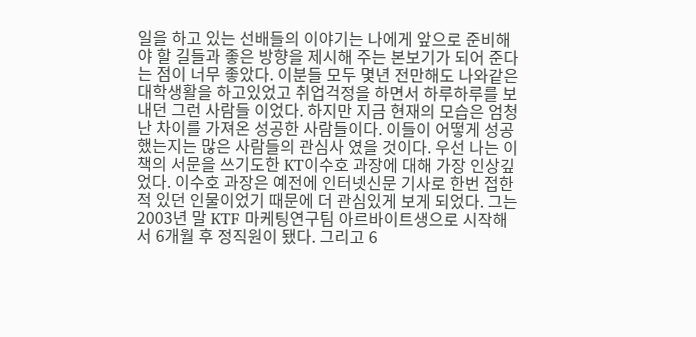일을 하고 있는 선배들의 이야기는 나에게 앞으로 준비해야 할 길들과 좋은 방향을 제시해 주는 본보기가 되어 준다는 점이 너무 좋았다. 이분들 모두 몇년 전만해도 나와같은 대학생활을 하고있었고 취업걱정을 하면서 하루하루를 보내던 그런 사람들 이었다. 하지만 지금 현재의 모습은 엄청난 차이를 가져온 성공한 사람들이다. 이들이 어떻게 성공했는지는 많은 사람들의 관심사 였을 것이다. 우선 나는 이 책의 서문을 쓰기도한 KT이수호 과장에 대해 가장 인상깊었다. 이수호 과장은 예전에 인터넷신문 기사로 한번 접한 적 있던 인물이었기 때문에 더 관심있게 보게 되었다. 그는 2003년 말 KTF 마케팅연구팀 아르바이트생으로 시작해서 6개월 후 정직원이 됐다. 그리고 6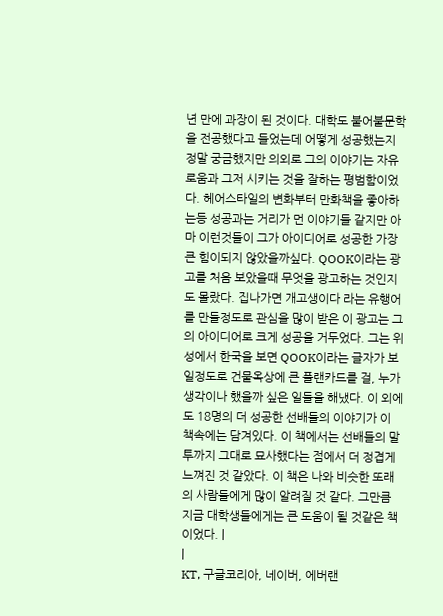년 만에 과장이 된 것이다. 대학도 불어불문학을 전공했다고 들었는데 어떻게 성공했는지 정말 궁금했지만 의외로 그의 이야기는 자유로움과 그저 시키는 것을 잘하는 평범함이었다. 헤어스타일의 변화부터 만화책을 좋아하는등 성공과는 거리가 먼 이야기들 같지만 아마 이런것들이 그가 아이디어로 성공한 가장 큰 힘이되지 않았을까싶다. QOOK이라는 광고를 처음 보았을때 무엇을 광고하는 것인지도 몰랐다. 집나가면 개고생이다 라는 유행어를 만들정도로 관심을 많이 받은 이 광고는 그의 아이디어로 크게 성공을 거두었다. 그는 위성에서 한국을 보면 QOOK이라는 글자가 보일정도로 건물옥상에 큰 플랜카드를 걸, 누가 생각이나 했을까 싶은 일들을 해냈다. 이 외에도 18명의 더 성공한 선배들의 이야기가 이 책속에는 담겨있다. 이 책에서는 선배들의 말투까지 그대로 묘사했다는 점에서 더 정겹게 느껴진 것 같았다. 이 책은 나와 비슷한 또래의 사람들에게 많이 알려질 것 같다. 그만큼 지금 대학생들에게는 큰 도움이 될 것같은 책이었다. |
|
KT, 구글코리아, 네이버, 에버랜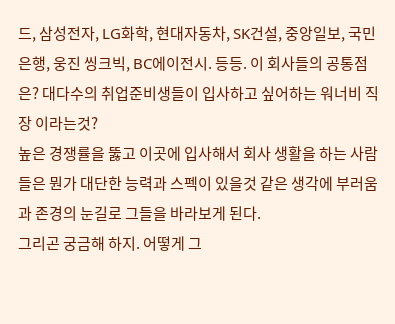드, 삼성전자, LG화학, 현대자동차, SK건설, 중앙일보, 국민은행, 웅진 씽크빅, BC에이전시. 등등. 이 회사들의 공통점은? 대다수의 취업준비생들이 입사하고 싶어하는 워너비 직장 이라는것?
높은 경쟁률을 뚫고 이곳에 입사해서 회사 생활을 하는 사람들은 뭔가 대단한 능력과 스펙이 있을것 같은 생각에 부러움과 존경의 눈길로 그들을 바라보게 된다.
그리곤 궁금해 하지. 어떻게 그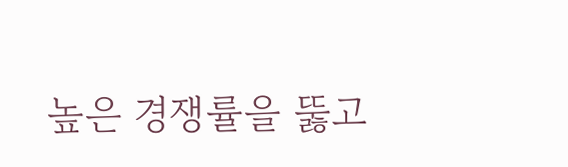높은 경쟁률을 뚫고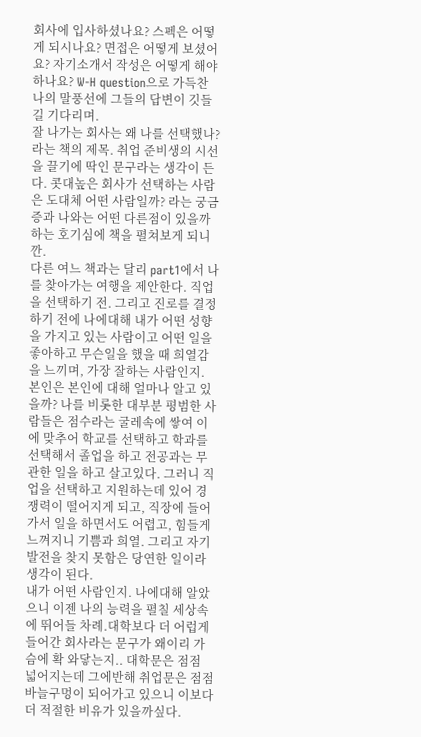회사에 입사하셨나요? 스펙은 어떻게 되시나요? 면접은 어떻게 보셨어요? 자기소개서 작성은 어떻게 해야하나요? W-H question으로 가득찬 나의 말풍선에 그들의 답변이 깃들길 기다리며.
잘 나가는 회사는 왜 나를 선택했나? 라는 책의 제목. 취업 준비생의 시선을 끌기에 딱인 문구라는 생각이 든다. 콧대높은 회사가 선택하는 사람은 도대체 어떤 사람일까? 라는 궁금증과 나와는 어떤 다른점이 있을까 하는 호기심에 책을 펼쳐보게 되니깐.
다른 여느 책과는 달리 part1에서 나를 찾아가는 여행을 제안한다. 직업을 선택하기 전. 그리고 진로를 결정하기 전에 나에대해 내가 어떤 성향을 가지고 있는 사람이고 어떤 일을 좋아하고 무슨일을 했을 때 희열감을 느끼며, 가장 잘하는 사람인지. 본인은 본인에 대해 얼마나 알고 있을까? 나를 비롯한 대부분 평범한 사람들은 점수라는 굴레속에 쌓여 이에 맞추어 학교를 선택하고 학과를 선택해서 졸업을 하고 전공과는 무관한 일을 하고 살고있다. 그러니 직업을 선택하고 지원하는데 있어 경쟁력이 떨어지게 되고, 직장에 들어가서 일을 하면서도 어렵고, 힘들게 느껴지니 기쁨과 희열. 그리고 자기 발전을 찾지 못함은 당연한 일이라 생각이 된다.
내가 어떤 사람인지. 나에대해 알았으니 이젠 나의 능력을 펼칠 세상속에 뛰어들 차례.대학보다 더 어럽게 들어간 회사라는 문구가 왜이리 가슴에 확 와닿는지.. 대학문은 점점 넓어지는데 그에반해 취업문은 점점 바늘구멍이 되어가고 있으니 이보다 더 적절한 비유가 있을까싶다.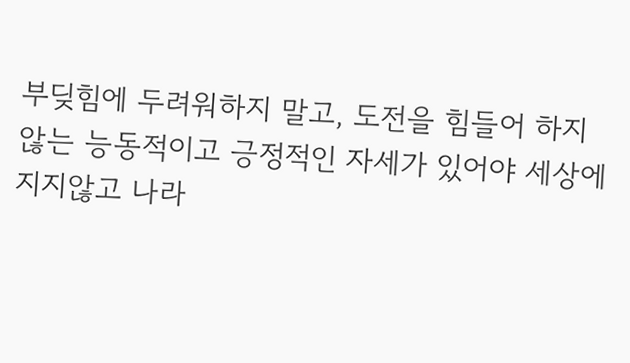부딪힘에 두려워하지 말고, 도전을 힘들어 하지 않는 능동적이고 긍정적인 자세가 있어야 세상에 지지않고 나라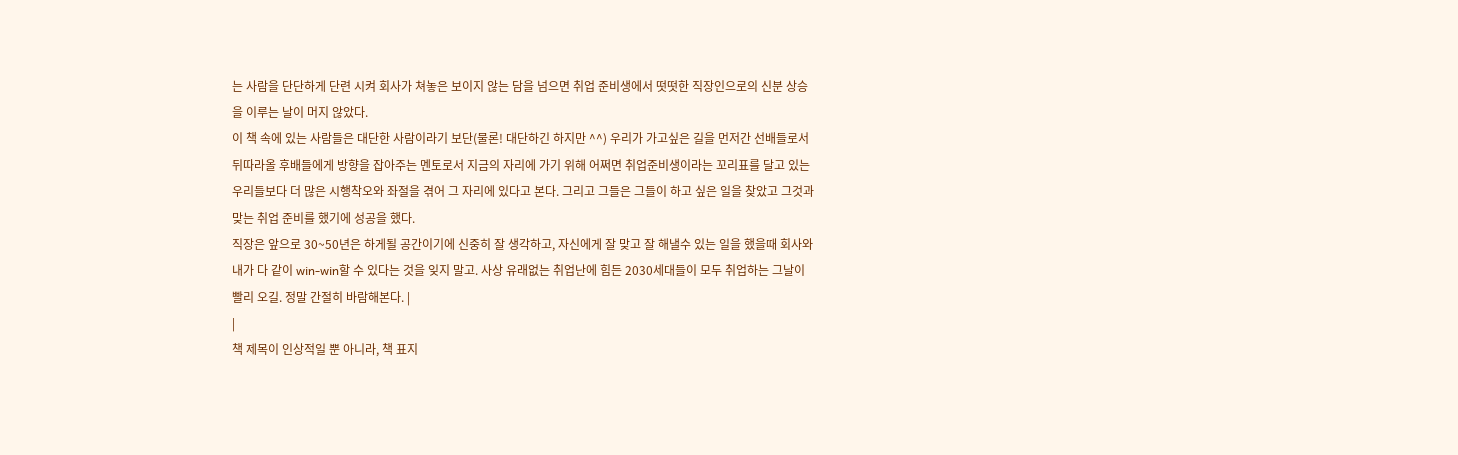는 사람을 단단하게 단련 시켜 회사가 쳐놓은 보이지 않는 담을 넘으면 취업 준비생에서 떳떳한 직장인으로의 신분 상승을 이루는 날이 머지 않았다.
이 책 속에 있는 사람들은 대단한 사람이라기 보단(물론! 대단하긴 하지만 ^^) 우리가 가고싶은 길을 먼저간 선배들로서 뒤따라올 후배들에게 방향을 잡아주는 멘토로서 지금의 자리에 가기 위해 어쩌면 취업준비생이라는 꼬리표를 달고 있는 우리들보다 더 많은 시행착오와 좌절을 겪어 그 자리에 있다고 본다. 그리고 그들은 그들이 하고 싶은 일을 찾았고 그것과 맞는 취업 준비를 했기에 성공을 했다.
직장은 앞으로 30~50년은 하게될 공간이기에 신중히 잘 생각하고, 자신에게 잘 맞고 잘 해낼수 있는 일을 했을때 회사와 내가 다 같이 win-win할 수 있다는 것을 잊지 말고. 사상 유래없는 취업난에 힘든 2030세대들이 모두 취업하는 그날이 빨리 오길. 정말 간절히 바람해본다. |
|
책 제목이 인상적일 뿐 아니라, 책 표지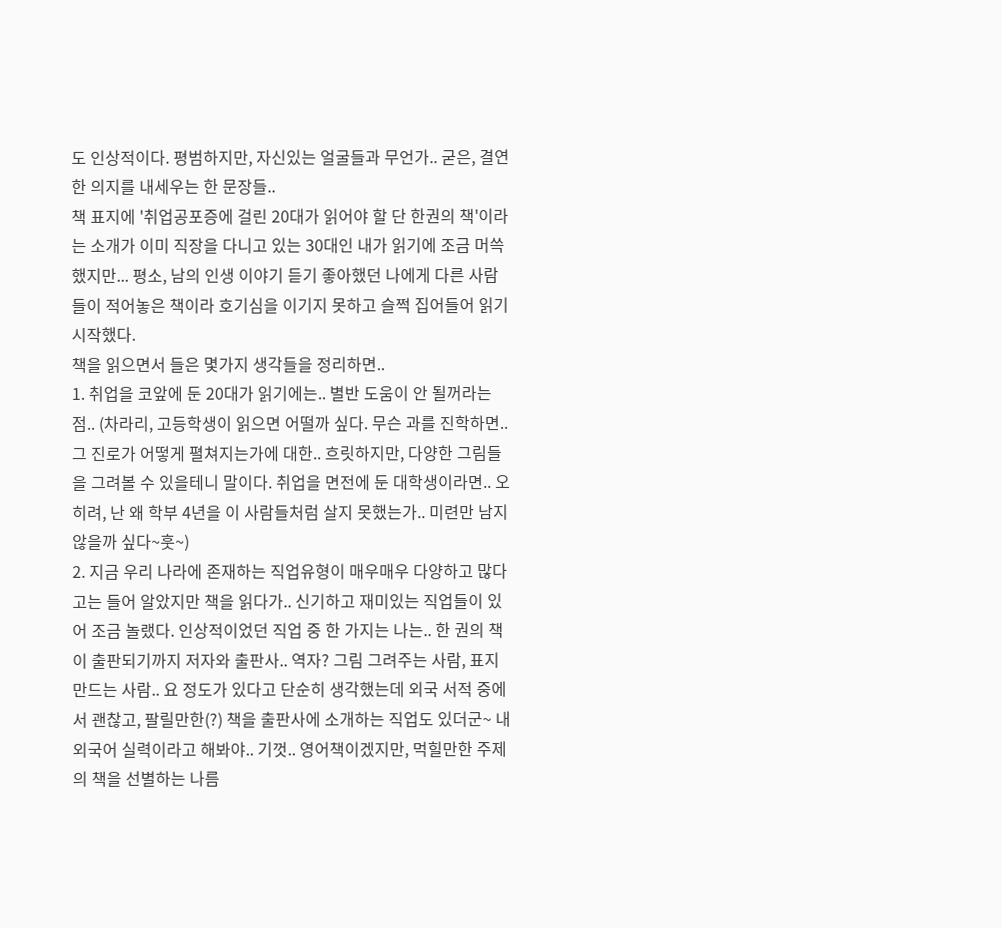도 인상적이다. 평범하지만, 자신있는 얼굴들과 무언가.. 굳은, 결연한 의지를 내세우는 한 문장들..
책 표지에 '취업공포증에 걸린 20대가 읽어야 할 단 한권의 책'이라는 소개가 이미 직장을 다니고 있는 30대인 내가 읽기에 조금 머쓱했지만... 평소, 남의 인생 이야기 듣기 좋아했던 나에게 다른 사람들이 적어놓은 책이라 호기심을 이기지 못하고 슬쩍 집어들어 읽기 시작했다.
책을 읽으면서 들은 몇가지 생각들을 정리하면..
1. 취업을 코앞에 둔 20대가 읽기에는.. 별반 도움이 안 될꺼라는 점.. (차라리, 고등학생이 읽으면 어떨까 싶다. 무슨 과를 진학하면.. 그 진로가 어떻게 펼쳐지는가에 대한.. 흐릿하지만, 다양한 그림들을 그려볼 수 있을테니 말이다. 취업을 면전에 둔 대학생이라면.. 오히려, 난 왜 학부 4년을 이 사람들처럼 살지 못했는가.. 미련만 남지 않을까 싶다~훗~)
2. 지금 우리 나라에 존재하는 직업유형이 매우매우 다양하고 많다고는 들어 알았지만 책을 읽다가.. 신기하고 재미있는 직업들이 있어 조금 놀랬다. 인상적이었던 직업 중 한 가지는 나는.. 한 권의 책이 출판되기까지 저자와 출판사.. 역자? 그림 그려주는 사람, 표지 만드는 사람.. 요 정도가 있다고 단순히 생각했는데 외국 서적 중에서 괜찮고, 팔릴만한(?) 책을 출판사에 소개하는 직업도 있더군~ 내 외국어 실력이라고 해봐야.. 기껏.. 영어책이겠지만, 먹힐만한 주제의 책을 선별하는 나름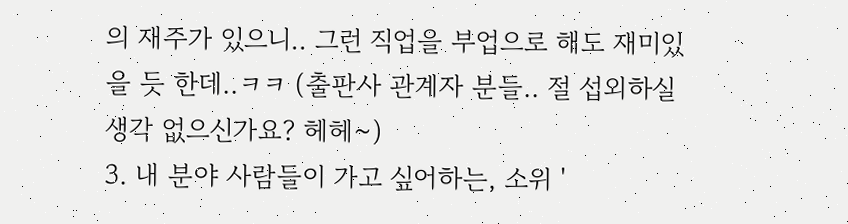의 재주가 있으니.. 그런 직업을 부업으로 해도 재미있을 듯 한데..ㅋㅋ (출판사 관계자 분들.. 절 섭외하실 생각 없으신가요? 헤헤~)
3. 내 분야 사람들이 가고 싶어하는, 소위 '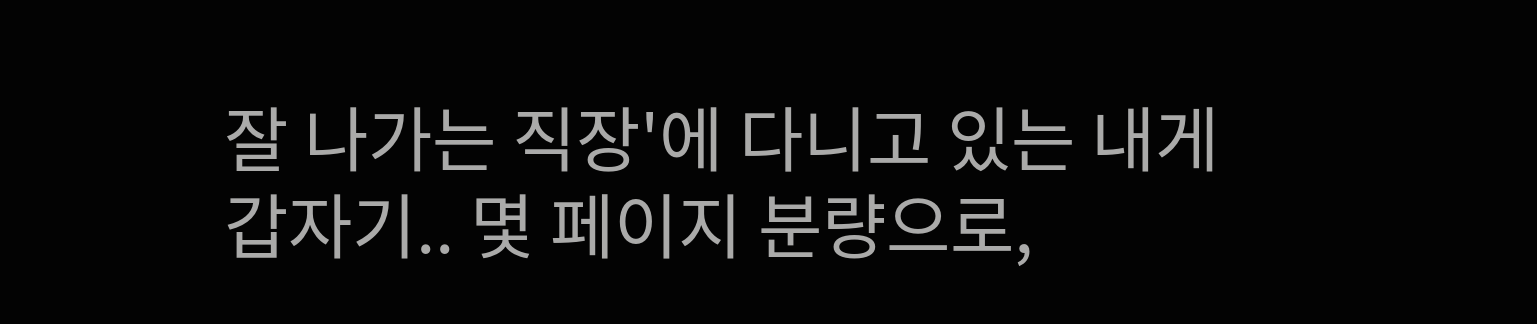잘 나가는 직장'에 다니고 있는 내게 갑자기.. 몇 페이지 분량으로,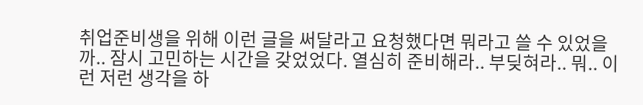취업준비생을 위해 이런 글을 써달라고 요청했다면 뭐라고 쓸 수 있었을까.. 잠시 고민하는 시간을 갖었었다. 열심히 준비해라.. 부딪혀라.. 뭐.. 이런 저런 생각을 하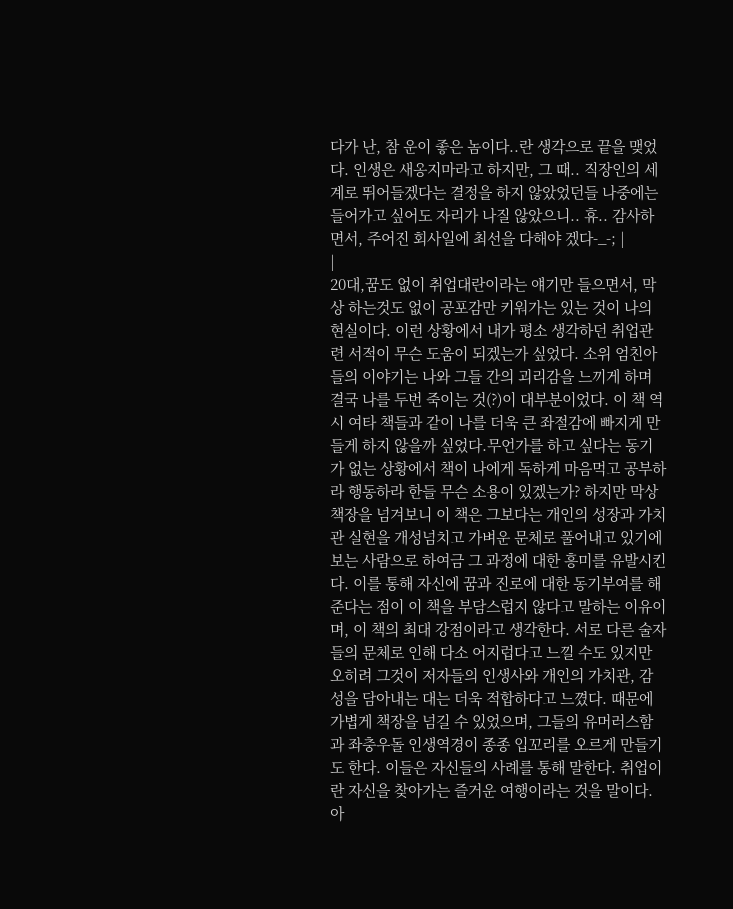다가 난, 참 운이 좋은 놈이다..란 생각으로 끝을 맺었다. 인생은 새옹지마라고 하지만, 그 때.. 직장인의 세계로 뛰어들겠다는 결정을 하지 않았었던들 나중에는 들어가고 싶어도 자리가 나질 않았으니.. 휴.. 감사하면서, 주어진 회사일에 최선을 다해야 겠다-_-; |
|
20대,꿈도 없이 취업대란이라는 얘기만 들으면서, 막상 하는것도 없이 공포감만 키워가는 있는 것이 나의 현실이다. 이런 상황에서 내가 평소 생각하던 취업관련 서적이 무슨 도움이 되겠는가 싶었다. 소위 엄친아들의 이야기는 나와 그들 간의 괴리감을 느끼게 하며 결국 나를 두번 죽이는 것(?)이 대부분이었다. 이 책 역시 여타 책들과 같이 나를 더욱 큰 좌절감에 빠지게 만들게 하지 않을까 싶었다.무언가를 하고 싶다는 동기가 없는 상황에서 책이 나에게 독하게 마음먹고 공부하라 행동하라 한들 무슨 소용이 있겠는가? 하지만 막상 책장을 넘겨보니 이 책은 그보다는 개인의 성장과 가치관 실현을 개성넘치고 가벼운 문체로 풀어내고 있기에 보는 사람으로 하여금 그 과정에 대한 흥미를 유발시킨다. 이를 통해 자신에 꿈과 진로에 대한 동기부여를 해준다는 점이 이 책을 부담스럽지 않다고 말하는 이유이며, 이 책의 최대 강점이라고 생각한다. 서로 다른 술자들의 문체로 인해 다소 어지럽다고 느낄 수도 있지만 오히려 그것이 저자들의 인생사와 개인의 가치관, 감성을 담아내는 대는 더욱 적합하다고 느꼈다. 때문에 가볍게 책장을 넘길 수 있었으며, 그들의 유머러스함과 좌충우돌 인생역경이 종종 입꼬리를 오르게 만들기도 한다. 이들은 자신들의 사례를 통해 말한다. 취업이란 자신을 찾아가는 즐거운 여행이라는 것을 말이다. 아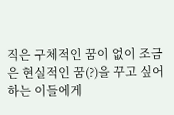직은 구체적인 꿈이 없이 조금은 현실적인 꿈(?)을 꾸고 싶어 하는 이들에게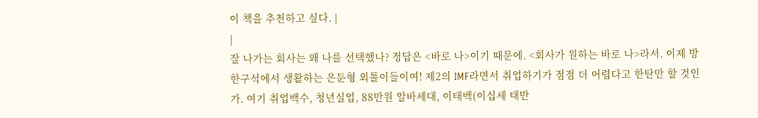이 책을 추천하고 싶다. |
|
잘 나가는 회사는 왜 나를 선택했나? 정답은 <바로 나>이기 때문에. <회사가 원하는 바로 나>라서. 이제 방 한구석에서 생활하는 은둔형 외톨이들이여! 제2의 IMF라면서 취업하기가 점점 더 어렵다고 한탄만 할 것인가. 여기 취업백수, 청년실업, 88만원 알바세대, 이태백(이십세 태반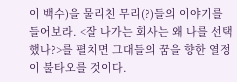이 백수)을 물리친 무리(?)들의 이야기를 들어보라. <잘 나가는 회사는 왜 나를 선택했나?>를 펼치면 그대들의 꿈을 향한 열정이 불타오를 것이다.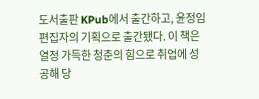도서출판 KPub에서 출간하고, 윤정임 편집자의 기획으로 출간됐다. 이 책은 열정 가득한 청춘의 힘으로 취업에 성공해 당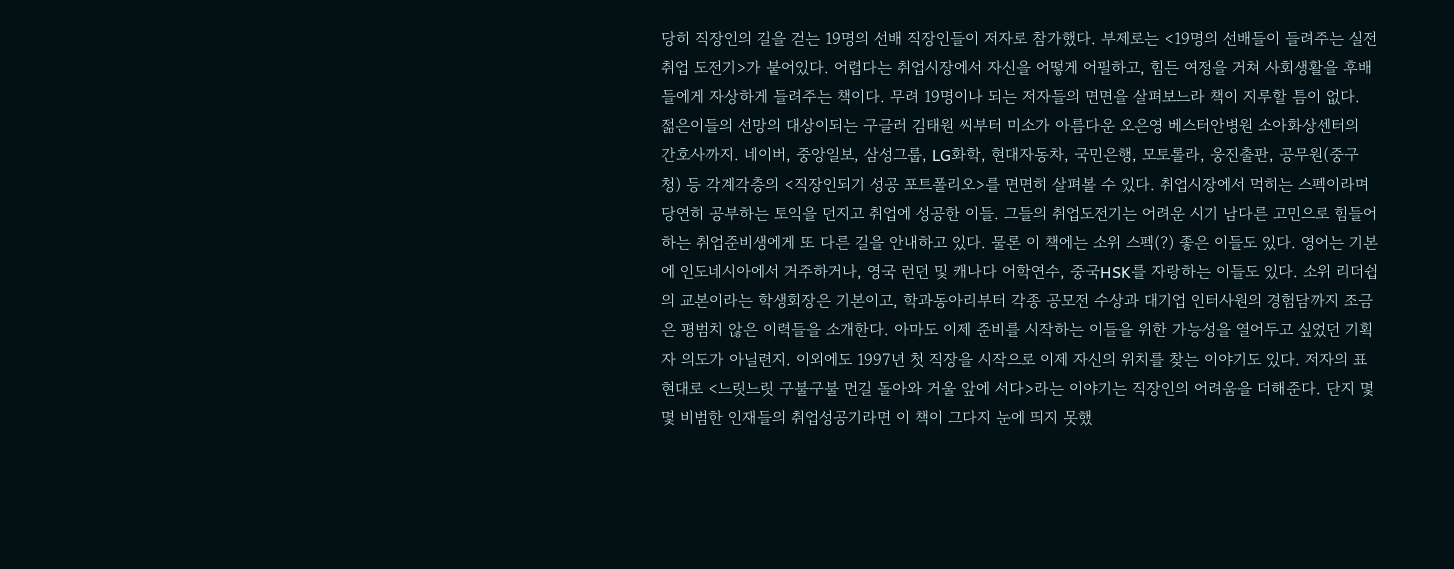당히 직장인의 길을 걷는 19명의 선배 직장인들이 저자로 참가했다. 부제로는 <19명의 선배들이 들려주는 실전 취업 도전기>가 붙어있다. 어렵다는 취업시장에서 자신을 어떻게 어필하고, 힘든 여정을 거쳐 사회생활을 후배들에게 자상하게 들려주는 책이다. 무려 19명이나 되는 저자들의 면면을 살펴보느라 책이 지루할 틈이 없다. 젊은이들의 선망의 대상이되는 구글러 김태원 씨부터 미소가 아름다운 오은영 베스터안병원 소아화상센터의 간호사까지. 네이버, 중앙일보, 삼성그룹, LG화학, 현대자동차, 국민은행, 모토롤라, 웅진출판, 공무원(중구청) 등 각계각층의 <직장인되기 성공 포트폴리오>를 면면히 살펴볼 수 있다. 취업시장에서 먹히는 스펙이라며 당연히 공부하는 토익을 던지고 취업에 성공한 이들. 그들의 취업도전기는 어려운 시기 남다른 고민으로 힘들어하는 취업준비생에게 또 다른 길을 안내하고 있다. 물론 이 책에는 소위 스펙(?) 좋은 이들도 있다. 영어는 기본에 인도네시아에서 거주하거나, 영국 런던 및 캐나다 어학연수, 중국HSK를 자랑하는 이들도 있다. 소위 리더쉽의 교본이라는 학생회장은 기본이고, 학과동아리부터 각종 공모전 수상과 대기업 인터사원의 경험담까지 조금은 평범치 않은 이력들을 소개한다. 아마도 이제 준비를 시작하는 이들을 위한 가능성을 열어두고 싶었던 기획자 의도가 아닐련지. 이외에도 1997년 첫 직장을 시작으로 이제 자신의 위치를 찾는 이야기도 있다. 저자의 표현대로 <느릿느릿 구불구불 먼길 돌아와 거울 앞에 서다>라는 이야기는 직장인의 어려움을 더해준다. 단지 몇몇 비범한 인재들의 취업성공기라면 이 책이 그다지 눈에 띄지 못했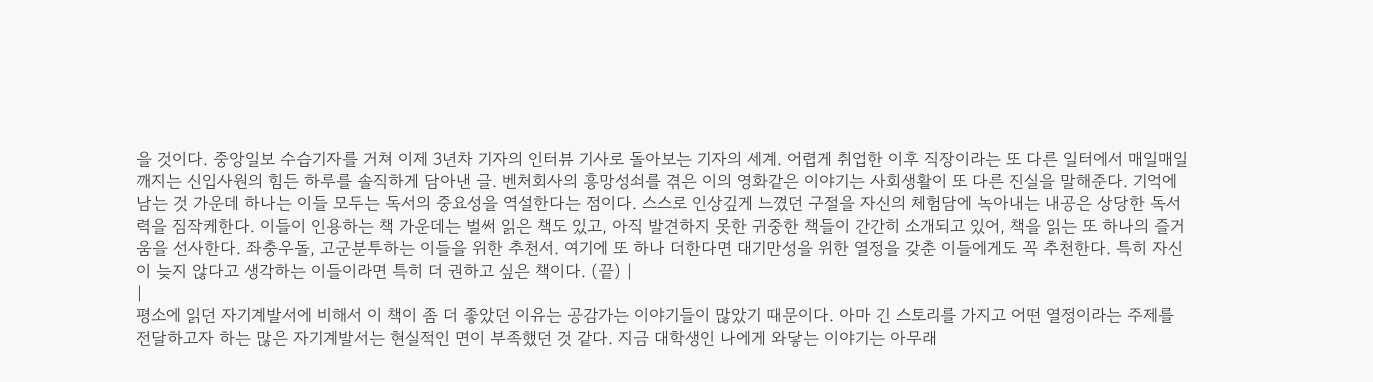을 것이다. 중앙일보 수습기자를 거쳐 이제 3년차 기자의 인터뷰 기사로 돌아보는 기자의 세계. 어렵게 취업한 이후 직장이라는 또 다른 일터에서 매일매일 깨지는 신입사원의 힘든 하루를 솔직하게 담아낸 글. 벤처회사의 흥망성쇠를 겪은 이의 영화같은 이야기는 사회생활이 또 다른 진실을 말해준다. 기억에 남는 것 가운데 하나는 이들 모두는 독서의 중요성을 역설한다는 점이다. 스스로 인상깊게 느꼈던 구절을 자신의 체험담에 녹아내는 내공은 상당한 독서력을 짐작케한다. 이들이 인용하는 책 가운데는 벌써 읽은 책도 있고, 아직 발견하지 못한 귀중한 책들이 간간히 소개되고 있어, 책을 읽는 또 하나의 즐거움을 선사한다. 좌충우돌, 고군분투하는 이들을 위한 추천서. 여기에 또 하나 더한다면 대기만성을 위한 열정을 갖춘 이들에게도 꼭 추천한다. 특히 자신이 늦지 않다고 생각하는 이들이라면 특히 더 권하고 싶은 책이다. (끝) |
|
평소에 읽던 자기계발서에 비해서 이 책이 좀 더 좋았던 이유는 공감가는 이야기들이 많았기 때문이다. 아마 긴 스토리를 가지고 어떤 열정이라는 주제를 전달하고자 하는 많은 자기계발서는 현실적인 면이 부족했던 것 같다. 지금 대학생인 나에게 와닿는 이야기는 아무래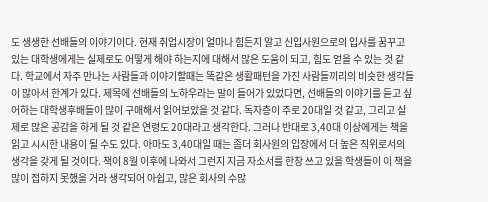도 생생한 선배들의 이야기이다. 현재 취업시장이 얼마나 힘든지 알고 신입사원으로의 입사를 꿈꾸고 있는 대학생에게는 실제로도 어떻게 해야 하는지에 대해서 많은 도움이 되고, 힘도 얻을 수 있는 것 같다. 학교에서 자주 만나는 사람들과 이야기할때는 똑같은 생활패턴을 가진 사람들끼리의 비슷한 생각들이 많아서 한계가 있다. 제목에 선배들의 노하우라는 말이 들어가 있었다면, 선배들의 이야기를 듣고 싶어하는 대학생후배들이 많이 구매해서 읽어보았을 것 같다. 독자층이 주로 20대일 것 같고, 그리고 실제로 많은 공감을 하게 될 것 같은 연령도 20대라고 생각한다. 그러나 반대로 3,40대 이상에게는 책을 읽고 시시한 내용이 될 수도 있다. 아마도 3,40대일 때는 좀더 회사원의 입장에서 더 높은 직위로서의 생각을 갖게 될 것이다. 책이 8월 이후에 나와서 그런지 지금 자소서를 한창 쓰고 있을 학생들이 이 책을 많이 접하지 못했을 거라 생각되어 아쉽고, 많은 회사의 수많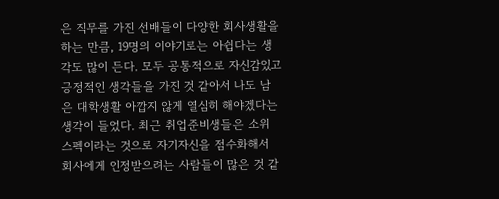은 직무를 가진 선배들이 다양한 회사생활을 하는 만큼, 19명의 이야기로는 아쉽다는 생각도 많이 든다. 모두 공통적으로 자신감있고 긍정적인 생각들을 가진 것 같아서 나도 남은 대학생활 아깝지 않게 열심히 해야겠다는 생각이 들었다. 최근 취업준비생들은 소위 스펙이라는 것으로 자기자신을 점수화해서 회사에게 인정받으려는 사람들이 많은 것 같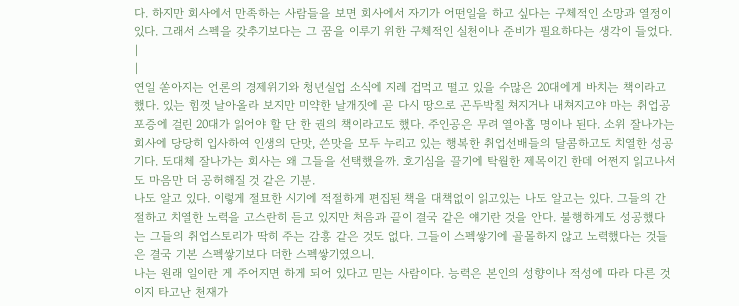다. 하지만 회사에서 만족하는 사람들을 보면 회사에서 자기가 어떤일을 하고 싶다는 구체적인 소망과 열정이 있다. 그래서 스펙을 갖추기보다는 그 꿈을 이루기 위한 구체적인 실천이나 준비가 필요하다는 생각이 들었다.
|
|
연일 쏟아지는 언론의 경제위기와 청년실업 소식에 지레 겁먹고 떨고 있을 수많은 20대에게 바치는 책이라고 했다. 있는 힘껏 날아올라 보지만 미약한 날개짓에 곧 다시 땅으로 곤두박칠 쳐지거나 내쳐지고야 마는 취업공포증에 걸린 20대가 읽어야 할 단 한 권의 책이라고도 했다. 주인공은 무려 열아홉 명이나 된다. 소위 잘나가는 회사에 당당히 입사하여 인생의 단맛, 쓴맛을 모두 누리고 있는 행복한 취업선배들의 달콤하고도 치열한 성공기다. 도대체 잘나가는 회사는 왜 그들을 선택했을까. 호기심을 끌기에 탁월한 제목이긴 한데 어쩐지 읽고나서도 마음만 더 공허해질 것 같은 기분.
나도 알고 있다. 이렇게 절묘한 시기에 적절하게 편집된 책을 대책없이 읽고있는 나도 알고는 있다. 그들의 간절하고 치열한 노력을 고스란히 듣고 있지만 처음과 끝이 결국 같은 얘기란 것을 안다. 불행하게도 성공했다는 그들의 취업스토리가 딱히 주는 감흥 같은 것도 없다. 그들이 스펙쌓기에 골몰하지 않고 노력했다는 것들은 결국 기본 스펙쌓기보다 더한 스펙쌓기였으니.
나는 원래 일이란 게 주어지면 하게 되어 있다고 믿는 사람이다. 능력은 본인의 성향이나 적성에 따라 다른 것이지 타고난 천재가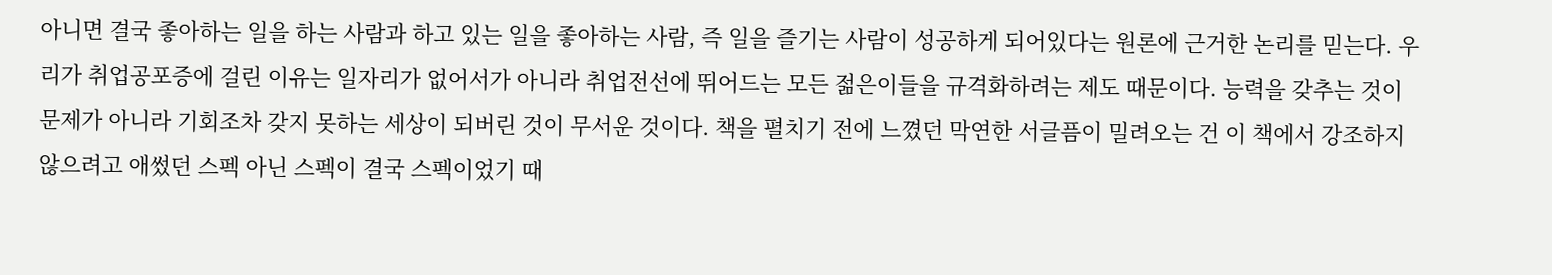아니면 결국 좋아하는 일을 하는 사람과 하고 있는 일을 좋아하는 사람, 즉 일을 즐기는 사람이 성공하게 되어있다는 원론에 근거한 논리를 믿는다. 우리가 취업공포증에 걸린 이유는 일자리가 없어서가 아니라 취업전선에 뛰어드는 모든 젊은이들을 규격화하려는 제도 때문이다. 능력을 갖추는 것이 문제가 아니라 기회조차 갖지 못하는 세상이 되버린 것이 무서운 것이다. 책을 펼치기 전에 느꼈던 막연한 서글픔이 밀려오는 건 이 책에서 강조하지 않으려고 애썼던 스펙 아닌 스펙이 결국 스펙이었기 때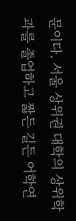문이다. 서울 상위권 대학의 상위학과를 졸업하고 짧든 길든 어학연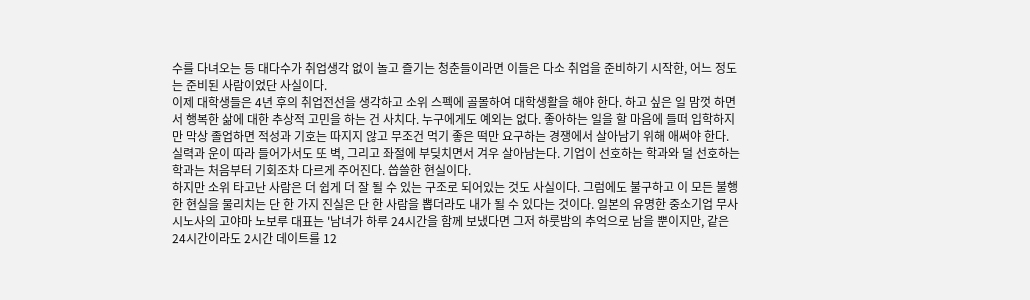수를 다녀오는 등 대다수가 취업생각 없이 놀고 즐기는 청춘들이라면 이들은 다소 취업을 준비하기 시작한, 어느 정도는 준비된 사람이었단 사실이다.
이제 대학생들은 4년 후의 취업전선을 생각하고 소위 스펙에 골몰하여 대학생활을 해야 한다. 하고 싶은 일 맘껏 하면서 행복한 삶에 대한 추상적 고민을 하는 건 사치다. 누구에게도 예외는 없다. 좋아하는 일을 할 마음에 들떠 입학하지만 막상 졸업하면 적성과 기호는 따지지 않고 무조건 먹기 좋은 떡만 요구하는 경쟁에서 살아남기 위해 애써야 한다. 실력과 운이 따라 들어가서도 또 벽, 그리고 좌절에 부딪치면서 겨우 살아남는다. 기업이 선호하는 학과와 덜 선호하는 학과는 처음부터 기회조차 다르게 주어진다. 씁쓸한 현실이다.
하지만 소위 타고난 사람은 더 쉽게 더 잘 될 수 있는 구조로 되어있는 것도 사실이다. 그럼에도 불구하고 이 모든 불행한 현실을 물리치는 단 한 가지 진실은 단 한 사람을 뽑더라도 내가 될 수 있다는 것이다. 일본의 유명한 중소기업 무사시노사의 고야마 노보루 대표는 '남녀가 하루 24시간을 함께 보냈다면 그저 하룻밤의 추억으로 남을 뿐이지만, 같은 24시간이라도 2시간 데이트를 12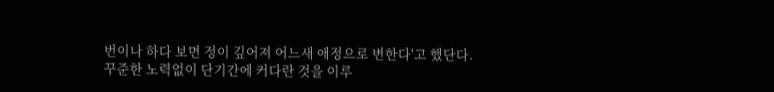번이나 하다 보면 정이 깊어져 어느새 애정으로 변한다'고 했단다. 꾸준한 노력없이 단기간에 커다란 것을 이루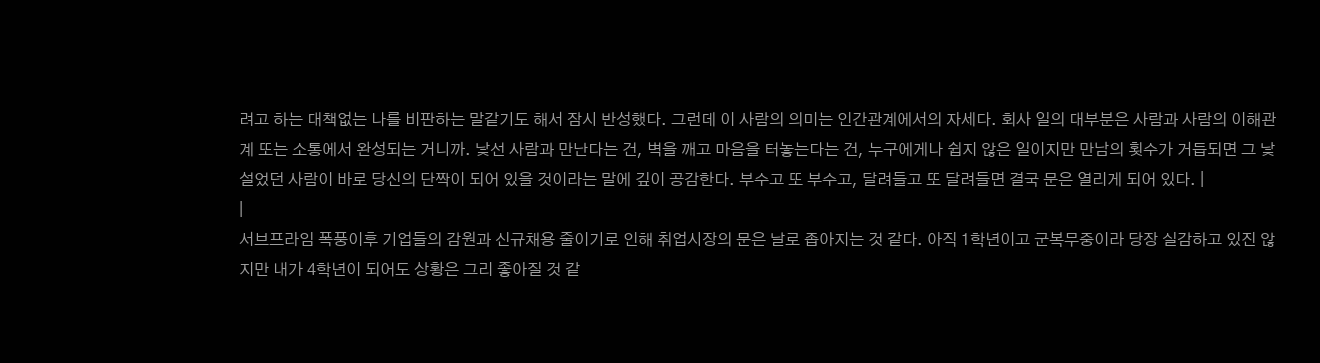려고 하는 대책없는 나를 비판하는 말같기도 해서 잠시 반성했다. 그런데 이 사람의 의미는 인간관계에서의 자세다. 회사 일의 대부분은 사람과 사람의 이해관계 또는 소통에서 완성되는 거니까. 낯선 사람과 만난다는 건, 벽을 깨고 마음을 터놓는다는 건, 누구에게나 쉽지 않은 일이지만 만남의 횟수가 거듭되면 그 낯설었던 사람이 바로 당신의 단짝이 되어 있을 것이라는 말에 깊이 공감한다. 부수고 또 부수고, 달려들고 또 달려들면 결국 문은 열리게 되어 있다. |
|
서브프라임 폭풍이후 기업들의 감원과 신규채용 줄이기로 인해 취업시장의 문은 날로 좁아지는 것 같다. 아직 1학년이고 군복무중이라 당장 실감하고 있진 않지만 내가 4학년이 되어도 상황은 그리 좋아질 것 같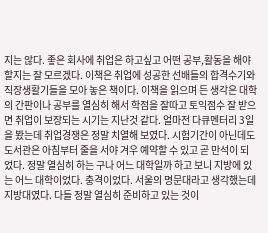지는 않다. 좋은 회사에 취업은 하고싶고 어떤 공부,활동을 해야할지는 잘 모르겠다. 이책은 취업에 성공한 선배들의 합격수기와 직장생활기들을 모아 놓은 책이다. 이책을 읽으며 든 생각은 대학의 간판이나 공부를 열심히 해서 학점을 잘따고 토익점수 잘 받으면 취업이 보장되는 시기는 지난것 같다. 얼마전 다큐멘터리 3일을 봤는데 취업경쟁은 정말 치열해 보였다. 시험기간이 아닌데도 도서관은 아침부터 줄을 서야 겨우 예약할 수 있고 곧 만석이 되었다. 정말 열심히 하는 구나 어느 대학일까 하고 보니 지방에 있는 어느 대학이었다. 충격이었다. 서울의 명문대라고 생각했는데 지방대였다. 다들 정말 열심히 준비하고 있는 것이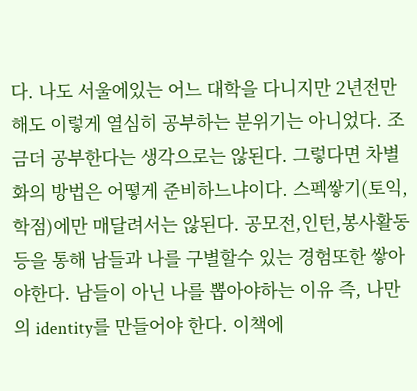다. 나도 서울에있는 어느 대학을 다니지만 2년전만 해도 이렇게 열심히 공부하는 분위기는 아니었다. 조금더 공부한다는 생각으로는 않된다. 그렇다면 차별화의 방법은 어떻게 준비하느냐이다. 스펙쌓기(토익, 학점)에만 매달려서는 않된다. 공모전,인턴,봉사활동등을 통해 남들과 나를 구별할수 있는 경험또한 쌓아야한다. 남들이 아닌 나를 뽑아야하는 이유 즉, 나만의 identity를 만들어야 한다. 이책에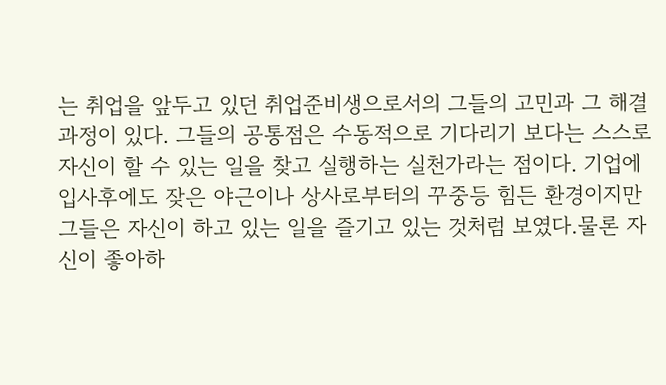는 취업을 앞두고 있던 취업준비생으로서의 그들의 고민과 그 해결과정이 있다. 그들의 공통점은 수동적으로 기다리기 보다는 스스로 자신이 할 수 있는 일을 찾고 실행하는 실천가라는 점이다. 기업에 입사후에도 잦은 야근이나 상사로부터의 꾸중등 힘든 환경이지만 그들은 자신이 하고 있는 일을 즐기고 있는 것처럼 보였다.물론 자신이 좋아하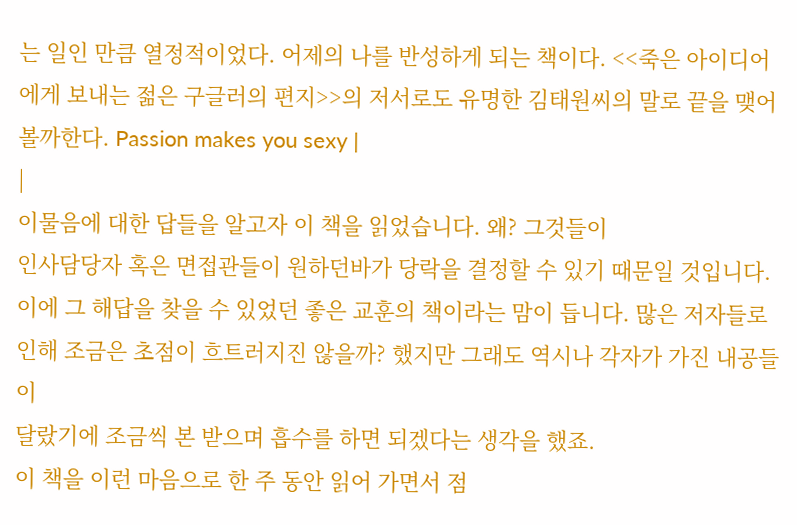는 일인 만큼 열정적이었다. 어제의 나를 반성하게 되는 책이다. <<죽은 아이디어에게 보내는 젊은 구글러의 편지>>의 저서로도 유명한 김태원씨의 말로 끝을 맺어볼까한다. Passion makes you sexy |
|
이물음에 대한 답들을 알고자 이 책을 읽었습니다. 왜? 그것들이
인사담당자 혹은 면접관들이 원하던바가 당락을 결정할 수 있기 때문일 것입니다.
이에 그 해답을 찾을 수 있었던 좋은 교훈의 책이라는 맘이 듭니다. 많은 저자들로
인해 조금은 초점이 흐트러지진 않을까? 했지만 그래도 역시나 각자가 가진 내공들이
달랐기에 조금씩 본 받으며 흡수를 하면 되겠다는 생각을 했죠.
이 책을 이런 마음으로 한 주 동안 읽어 가면서 점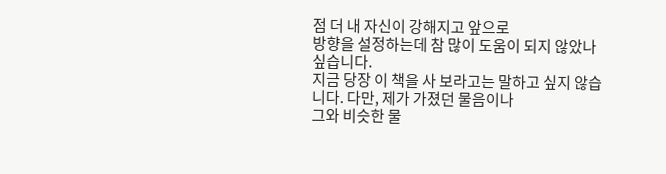점 더 내 자신이 강해지고 앞으로
방향을 설정하는데 참 많이 도움이 되지 않았나 싶습니다.
지금 당장 이 책을 사 보라고는 말하고 싶지 않습니다. 다만, 제가 가졌던 물음이나
그와 비슷한 물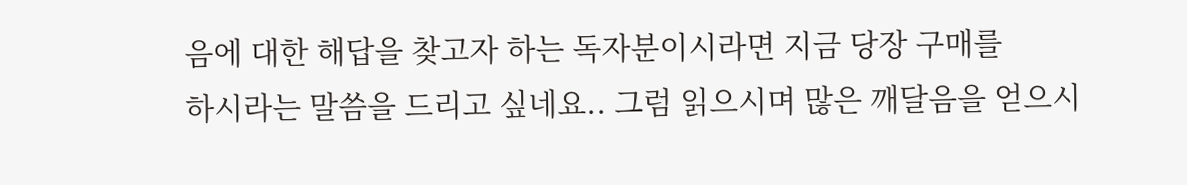음에 대한 해답을 찾고자 하는 독자분이시라면 지금 당장 구매를
하시라는 말씀을 드리고 싶네요.. 그럼 읽으시며 많은 깨달음을 얻으시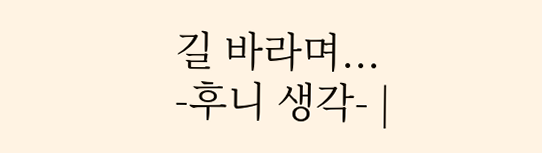길 바라며...
-후니 생각- |